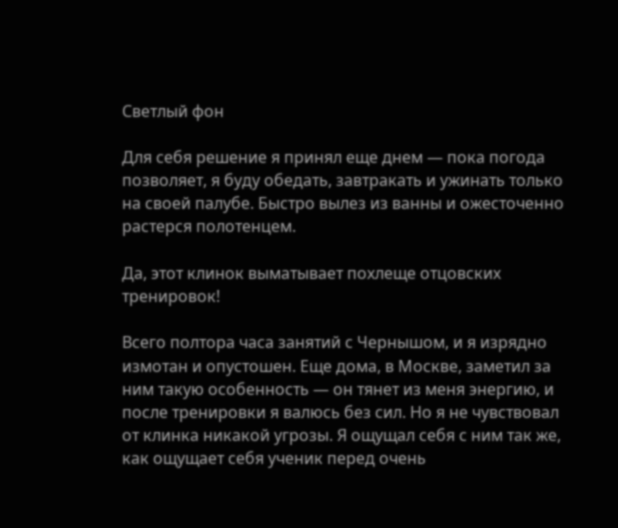Светлый фон

Для себя решение я принял еще днем — пока погода позволяет, я буду обедать, завтракать и ужинать только на своей палубе. Быстро вылез из ванны и ожесточенно растерся полотенцем.

Да, этот клинок выматывает похлеще отцовских тренировок!

Всего полтора часа занятий с Чернышом, и я изрядно измотан и опустошен. Еще дома, в Москве, заметил за ним такую особенность — он тянет из меня энергию, и после тренировки я валюсь без сил. Но я не чувствовал от клинка никакой угрозы. Я ощущал себя с ним так же, как ощущает себя ученик перед очень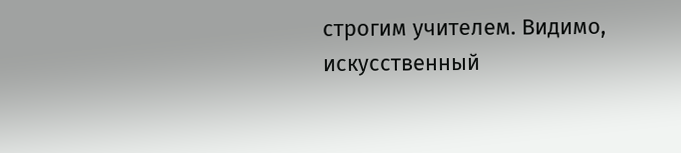строгим учителем. Видимо, искусственный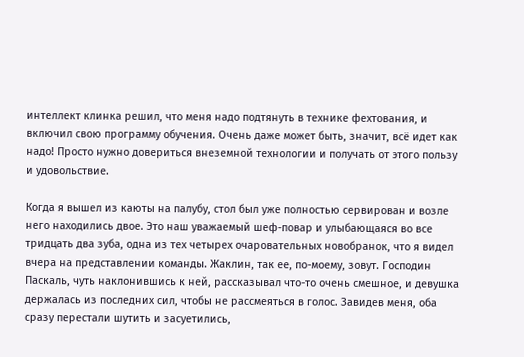интеллект клинка решил, что меня надо подтянуть в технике фехтования, и включил свою программу обучения. Очень даже может быть, значит, всё идет как надо! Просто нужно довериться внеземной технологии и получать от этого пользу и удовольствие.

Когда я вышел из каюты на палубу, стол был уже полностью сервирован и возле него находились двое. Это наш уважаемый шеф-повар и улыбающаяся во все тридцать два зуба, одна из тех четырех очаровательных новобранок, что я видел вчера на представлении команды. Жаклин, так ее, по-моему, зовут. Господин Паскаль, чуть наклонившись к ней, рассказывал что-то очень смешное, и девушка держалась из последних сил, чтобы не рассмеяться в голос. Завидев меня, оба сразу перестали шутить и засуетились,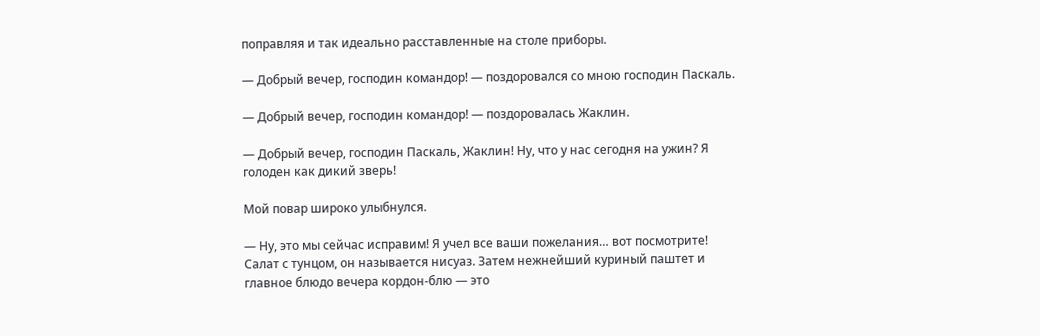поправляя и так идеально расставленные на столе приборы.

— Добрый вечер, господин командор! — поздоровался со мною господин Паскаль.

— Добрый вечер, господин командор! — поздоровалась Жаклин.

— Добрый вечер, господин Паскаль, Жаклин! Ну, что у нас сегодня на ужин? Я голоден как дикий зверь!

Мой повар широко улыбнулся.

— Ну, это мы сейчас исправим! Я учел все ваши пожелания… вот посмотрите! Салат с тунцом, он называется нисуаз. Затем нежнейший куриный паштет и главное блюдо вечера кордон-блю — это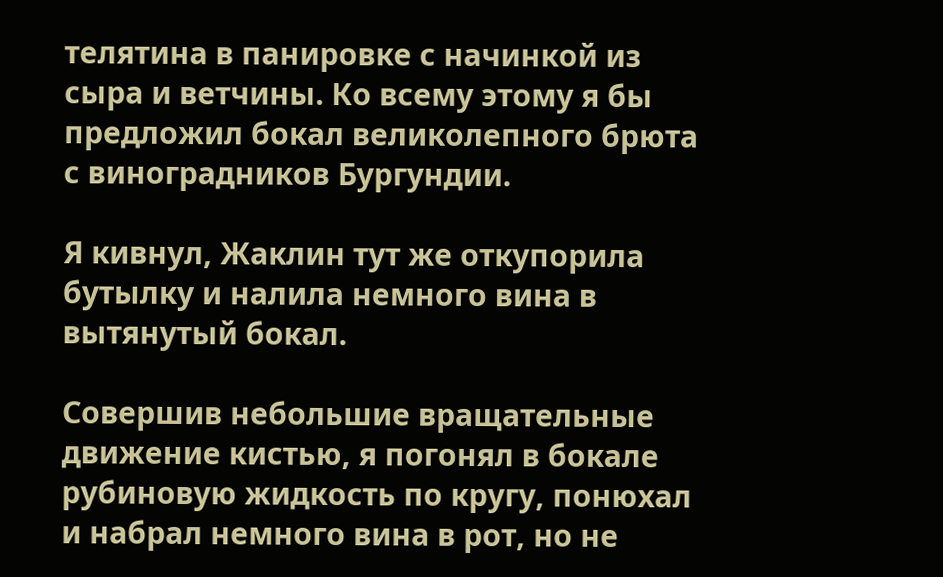телятина в панировке с начинкой из сыра и ветчины. Ко всему этому я бы предложил бокал великолепного брюта с виноградников Бургундии.

Я кивнул, Жаклин тут же откупорила бутылку и налила немного вина в вытянутый бокал.

Совершив небольшие вращательные движение кистью, я погонял в бокале рубиновую жидкость по кругу, понюхал и набрал немного вина в рот, но не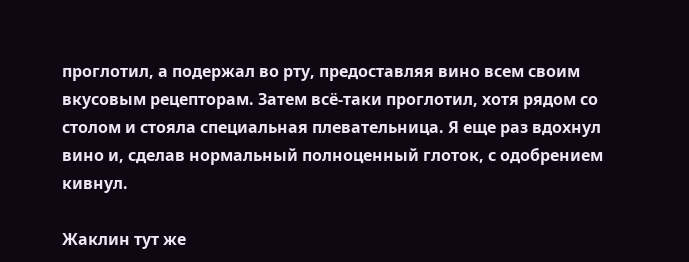проглотил, а подержал во рту, предоставляя вино всем своим вкусовым рецепторам. Затем всё-таки проглотил, хотя рядом со столом и стояла специальная плевательница. Я еще раз вдохнул вино и, сделав нормальный полноценный глоток, с одобрением кивнул.

Жаклин тут же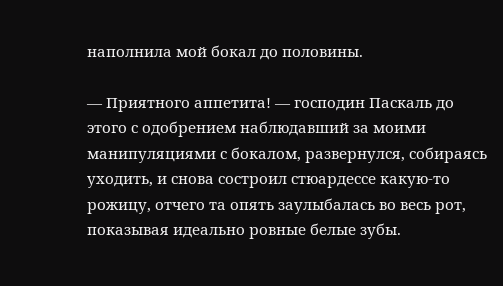наполнила мой бокал до половины.

— Приятного аппетита! — господин Паскаль до этого с одобрением наблюдавший за моими манипуляциями с бокалом, развернулся, собираясь уходить, и снова состроил стюардессе какую-то рожицу, отчего та опять заулыбалась во весь рот, показывая идеально ровные белые зубы.